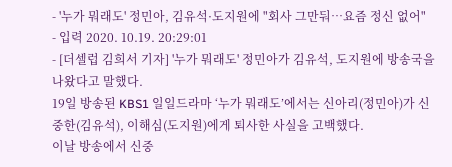- '누가 뭐래도' 정민아, 김유석·도지원에 "회사 그만둬…요즘 정신 없어"
- 입력 2020. 10.19. 20:29:01
- [더셀럽 김희서 기자] '누가 뭐래도' 정민아가 김유석, 도지원에 방송국을 나왔다고 말했다.
19일 방송된 KBS1 일일드라마 ‘누가 뭐래도’에서는 신아리(정민아)가 신중한(김유석), 이해심(도지원)에게 퇴사한 사실을 고백했다.
이날 방송에서 신중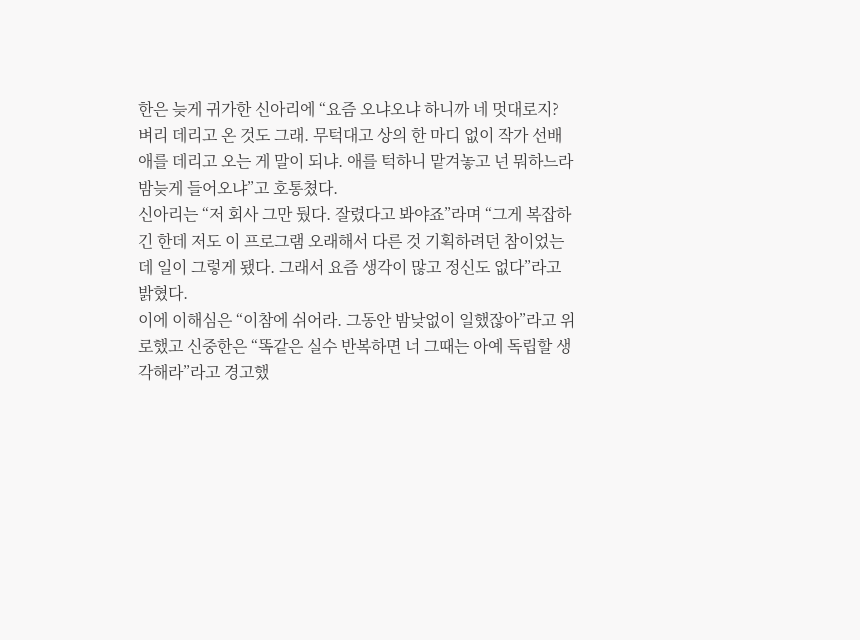한은 늦게 귀가한 신아리에 “요즘 오냐오냐 하니까 네 멋대로지? 벼리 데리고 온 것도 그래. 무턱대고 상의 한 마디 없이 작가 선배 애를 데리고 오는 게 말이 되냐. 애를 턱하니 맡겨놓고 넌 뭐하느라 밤늦게 들어오냐”고 호통쳤다.
신아리는 “저 회사 그만 뒀다. 잘렸다고 봐야죠”라며 “그게 복잡하긴 한데 저도 이 프로그램 오래해서 다른 것 기획하려던 참이었는데 일이 그렇게 됐다. 그래서 요즘 생각이 많고 정신도 없다”라고 밝혔다.
이에 이해심은 “이참에 쉬어라. 그동안 밤낮없이 일했잖아”라고 위로했고 신중한은 “똑같은 실수 반복하면 너 그때는 아예 독립할 생각해라”라고 경고했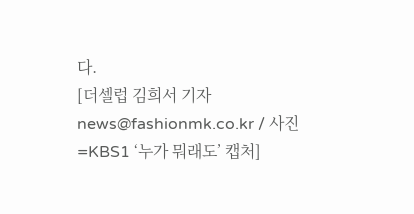다.
[더셀럽 김희서 기자 news@fashionmk.co.kr / 사진=KBS1 ‘누가 뭐래도’ 캡처]